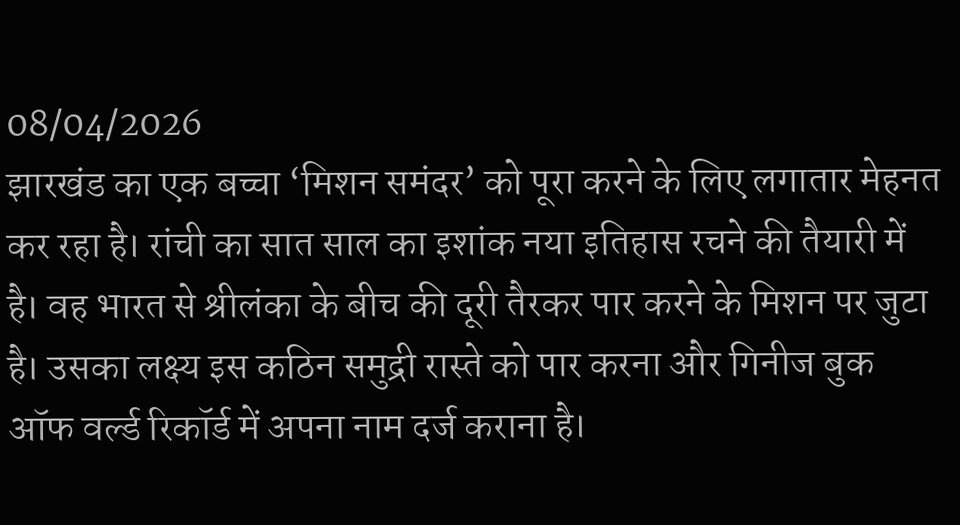08/04/2026
झारखंड का एक बच्चा ‘मिशन समंदर’ को पूरा करने के लिए लगातार मेहनत कर रहा है। रांची का सात साल का इशांक नया इतिहास रचने की तैयारी में है। वह भारत से श्रीलंका के बीच की दूरी तैरकर पार करने के मिशन पर जुटा है। उसका लक्ष्य इस कठिन समुद्री रास्ते को पार करना और गिनीज बुक ऑफ वर्ल्ड रिकॉर्ड में अपना नाम दर्ज कराना है।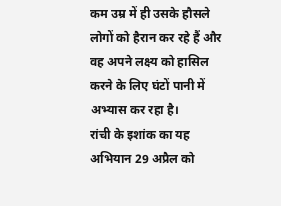कम उम्र में ही उसके हौसले लोगों को हैरान कर रहे हैं और वह अपने लक्ष्य को हासिल करने के लिए घंटों पानी में अभ्यास कर रहा है।
रांची के इशांक का यह अभियान 29 अप्रैल को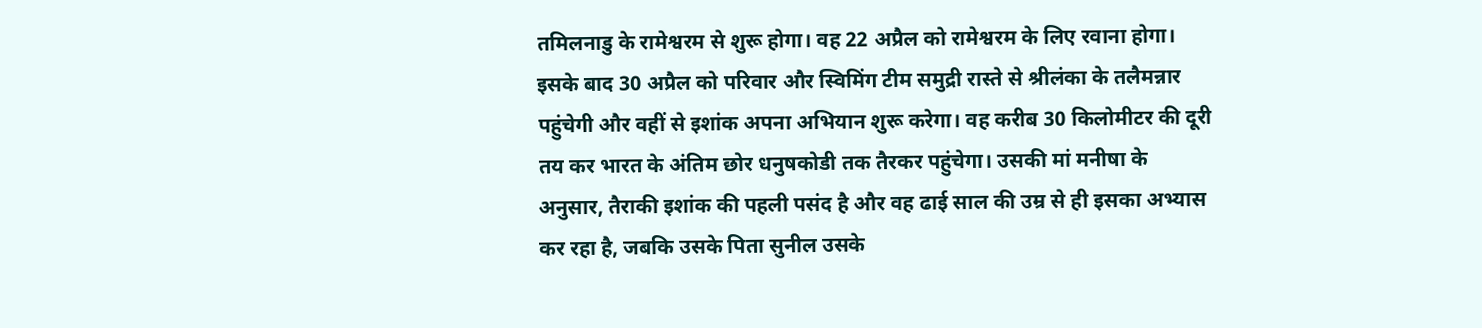तमिलनाडु के रामेश्वरम से शुरू होगा। वह 22 अप्रैल को रामेश्वरम के लिए रवाना होगा। इसके बाद 30 अप्रैल को परिवार और स्विमिंग टीम समुद्री रास्ते से श्रीलंका के तलैमन्नार पहुंचेगी और वहीं से इशांक अपना अभियान शुरू करेगा। वह करीब 30 किलोमीटर की दूरी तय कर भारत के अंतिम छोर धनुषकोडी तक तैरकर पहुंचेगा। उसकी मां मनीषा के अनुसार, तैराकी इशांक की पहली पसंद है और वह ढाई साल की उम्र से ही इसका अभ्यास कर रहा है, जबकि उसके पिता सुनील उसके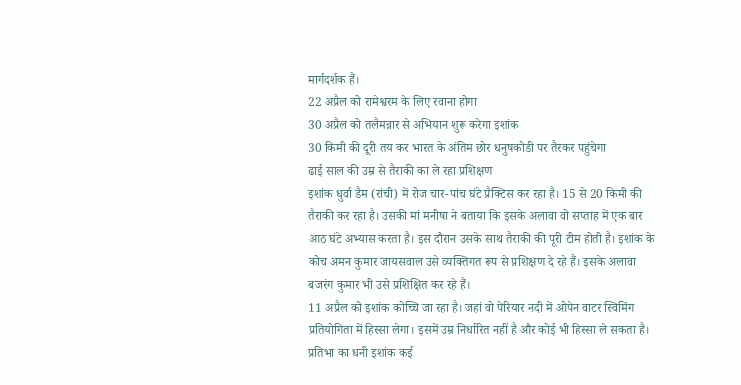मार्गदर्शक हैं।
22 अप्रैल को रामेश्वरम के लिए रवाना होगा
30 अप्रैल को तलैमन्नार से अभियान शुरू करेगा इशांक
30 किमी की दूरी तय कर भारत के अंतिम छोर धनुषकोडी पर तैरकर पहुंचेगा
ढाई साल की उम्र से तैराकी का ले रहा प्रशिक्षण
इशांक धुर्वा डैम (रांची) में रोज चार-पांच घंटे प्रैक्टिस कर रहा है। 15 से 20 किमी की तैराकी कर रहा है। उसकी मां मनीषा ने बताया कि इसके अलावा वो सप्ताह में एक बार आठ घंटे अभ्यास करता है। इस दौरान उसके साथ तैराकी की पूरी टीम होती है। इशांक के कोच अमन कुमार जायसवाल उसे व्यक्तिगत रूप से प्रशिक्षण दे रहे हैं। इसके अलावा बजरंग कुमार भी उसे प्रशिक्षित कर रहे हैं।
11 अप्रैल को इशांक कोच्चि जा रहा है। जहां वो पेरियार नदी में ओपेन वाटर स्विमिंग प्रतियोगिता में हिस्सा लेगा। इसमें उम्र निर्धारित नहीं है और कोई भी हिस्सा ले सकता है। प्रतिभा का धनी इशांक कई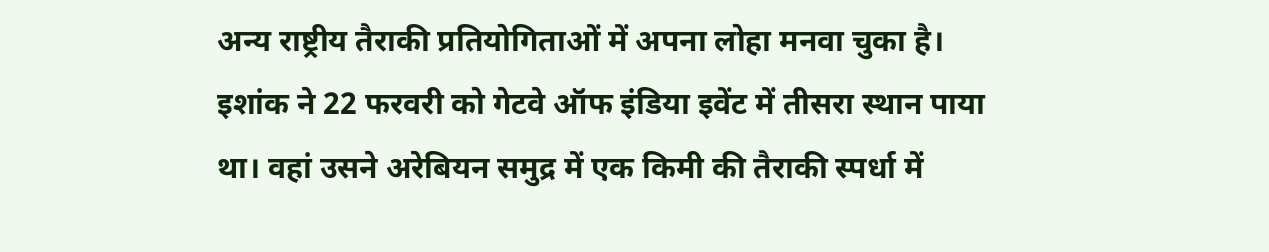अन्य राष्ट्रीय तैराकी प्रतियोगिताओं में अपना लोहा मनवा चुका है। इशांक ने 22 फरवरी को गेटवे ऑफ इंडिया इवेंट में तीसरा स्थान पाया था। वहां उसने अरेबियन समुद्र में एक किमी की तैराकी स्पर्धा में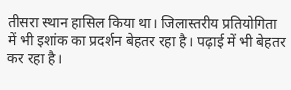तीसरा स्थान हासिल किया था। जिलास्तरीय प्रतियोगिता में भी इशांक का प्रदर्शन बेहतर रहा है। पढ़ाई में भी बेहतर कर रहा है।